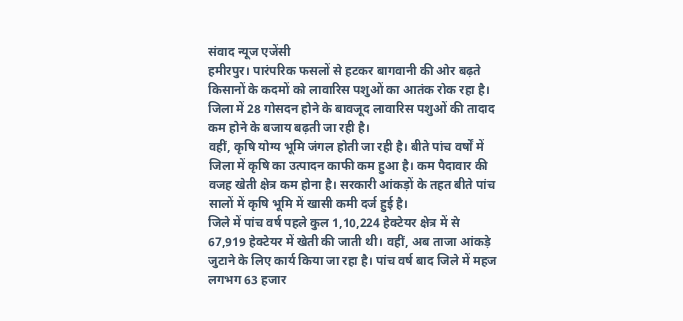संवाद न्यूज एजेंसी
हमीरपुर। पारंपरिक फसलों से हटकर बागवानी की ओर बढ़ते किसानों के कदमों को लावारिस पशुओं का आतंक रोक रहा है। जिला में 28 गोसदन होने के बावजूद लावारिस पशुओं की तादाद कम होने के बजाय बढ़ती जा रही है।
वहीं, कृषि योग्य भूमि जंगल होती जा रही है। बीते पांच वर्षों में जिला में कृषि का उत्पादन काफी कम हुआ है। कम पैदावार की वजह खेती क्षेत्र कम होना है। सरकारी आंकड़ों के तहत बीते पांच सालों में कृषि भूमि में खासी कमी दर्ज हुई है।
जिले में पांच वर्ष पहले कुल 1,10,224 हेक्टेयर क्षेत्र में से 67,919 हेक्टेयर में खेती की जाती थी। वहीं, अब ताजा आंकड़े जुटाने के लिए कार्य किया जा रहा है। पांच वर्ष बाद जिले में महज लगभग 63 हजार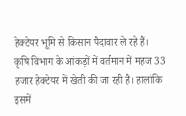हेक्टेयर भूमि से किसान पैदावार ले रहे हैं।
कृषि विभाग के आंकड़ों में वर्तमान में महज 33 हजार हेक्टेयर में खेती की जा रही है। हालांकि इसमें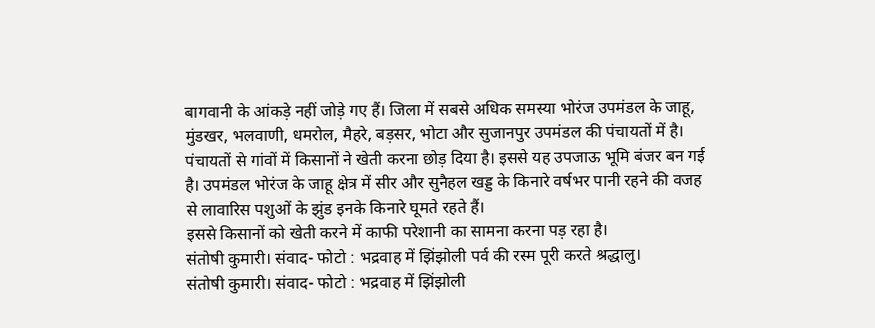बागवानी के आंकड़े नहीं जोड़े गए हैं। जिला में सबसे अधिक समस्या भोरंज उपमंडल के जाहू, मुंडखर, भलवाणी, धमरोल, मैहरे, बड़सर, भोटा और सुजानपुर उपमंडल की पंचायतों में है।
पंचायतों से गांवों में किसानों ने खेती करना छोड़ दिया है। इससे यह उपजाऊ भूमि बंजर बन गई है। उपमंडल भोरंज के जाहू क्षेत्र में सीर और सुनैहल खड्ड के किनारे वर्षभर पानी रहने की वजह से लावारिस पशुओं के झुंड इनके किनारे घूमते रहते हैं।
इससे किसानों को खेती करने में काफी परेशानी का सामना करना पड़ रहा है।
संतोषी कुमारी। संवाद- फोटो : भद्रवाह में झिंझोली पर्व की रस्म पूरी करते श्रद्धालु।
संतोषी कुमारी। संवाद- फोटो : भद्रवाह में झिंझोली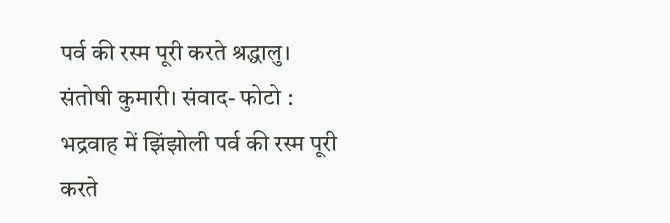पर्व की रस्म पूरी करते श्रद्धालु।
संतोषी कुमारी। संवाद- फोटो : भद्रवाह में झिंझोली पर्व की रस्म पूरी करते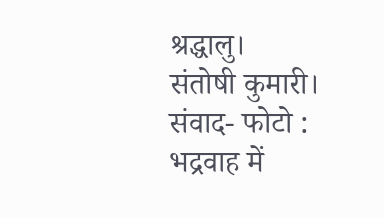श्रद्धालु।
संतोषी कुमारी। संवाद- फोटो : भद्रवाह में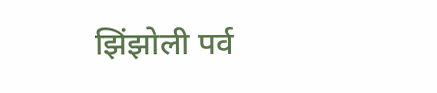झिंझोली पर्व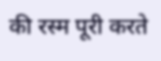की रस्म पूरी करते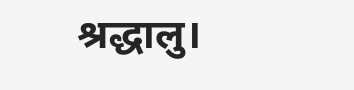श्रद्धालु।